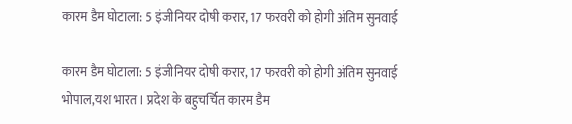कारम डैम घोटाला: 5 इंजीनियर दोषी करार, 17 फरवरी को होगी अंतिम सुनवाई

कारम डैम घोटाला: 5 इंजीनियर दोषी करार, 17 फरवरी को होगी अंतिम सुनवाई
भोपाल,यश भारत। प्रदेश के बहुचर्चित कारम डैम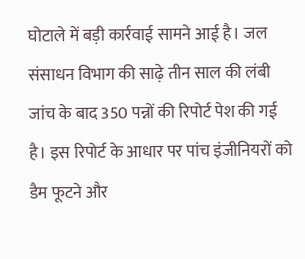घोटाले में बड़ी कार्रवाई सामने आई है। जल संसाधन विभाग की साढ़े तीन साल की लंबी जांच के बाद 350 पन्नों की रिपोर्ट पेश की गई है। इस रिपोर्ट के आधार पर पांच इंजीनियरों को डैम फूटने और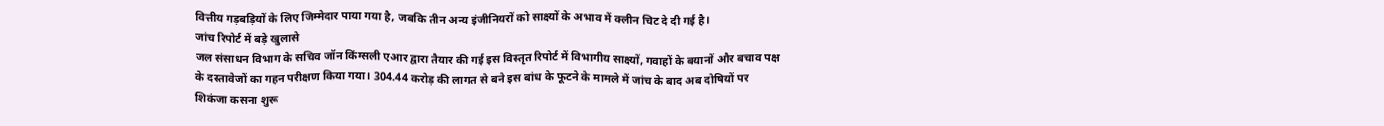वित्तीय गड़बड़ियों के लिए जिम्मेदार पाया गया है, जबकि तीन अन्य इंजीनियरों को साक्ष्यों के अभाव में क्लीन चिट दे दी गई है।
जांच रिपोर्ट में बड़े खुलासे
जल संसाधन विभाग के सचिव जॉन किंग्सली एआर द्वारा तैयार की गई इस विस्तृत रिपोर्ट में विभागीय साक्ष्यों, गवाहों के बयानों और बचाव पक्ष के दस्तावेजों का गहन परीक्षण किया गया। 304.44 करोड़ की लागत से बने इस बांध के फूटने के मामले में जांच के बाद अब दोषियों पर शिकंजा कसना शुरू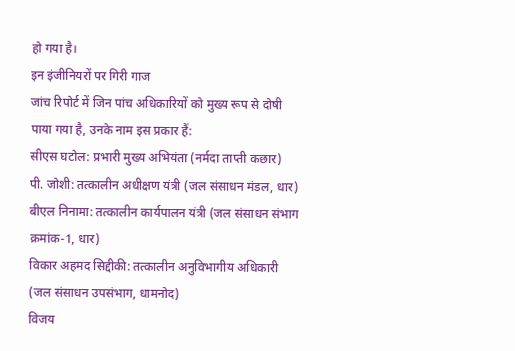हो गया है।
इन इंजीनियरों पर गिरी गाज
जांच रिपोर्ट में जिन पांच अधिकारियों को मुख्य रूप से दोषी पाया गया है, उनके नाम इस प्रकार हैं:
सीएस घटोल: प्रभारी मुख्य अभियंता (नर्मदा ताप्ती कछार)
पी. जोशी: तत्कालीन अधीक्षण यंत्री (जल संसाधन मंडल, धार)
बीएल निनामा: तत्कालीन कार्यपालन यंत्री (जल संसाधन संभाग क्रमांक-1, धार)
विकार अहमद सिद्दीकी: तत्कालीन अनुविभागीय अधिकारी (जल संसाधन उपसंभाग, धामनोद)
विजय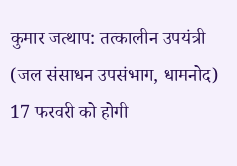कुमार जत्थाप: तत्कालीन उपयंत्री (जल संसाधन उपसंभाग, धामनोद)
17 फरवरी को होगी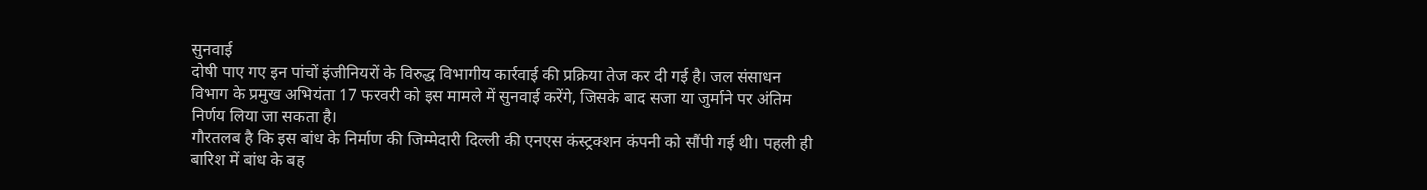सुनवाई
दोषी पाए गए इन पांचों इंजीनियरों के विरुद्ध विभागीय कार्रवाई की प्रक्रिया तेज कर दी गई है। जल संसाधन विभाग के प्रमुख अभियंता 17 फरवरी को इस मामले में सुनवाई करेंगे, जिसके बाद सजा या जुर्माने पर अंतिम निर्णय लिया जा सकता है।
गौरतलब है कि इस बांध के निर्माण की जिम्मेदारी दिल्ली की एनएस कंस्ट्रक्शन कंपनी को सौंपी गई थी। पहली ही बारिश में बांध के बह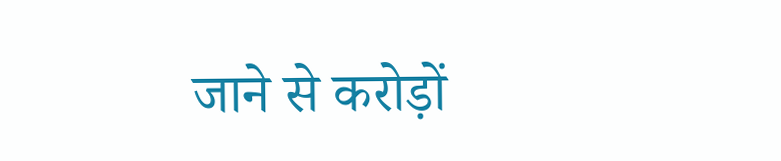जाने से करोड़ों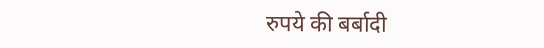रुपये की बर्बादी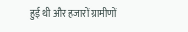हुई थी और हजारों ग्रामीणों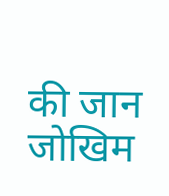की जान जोखिम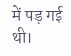में पड़ गई थी।